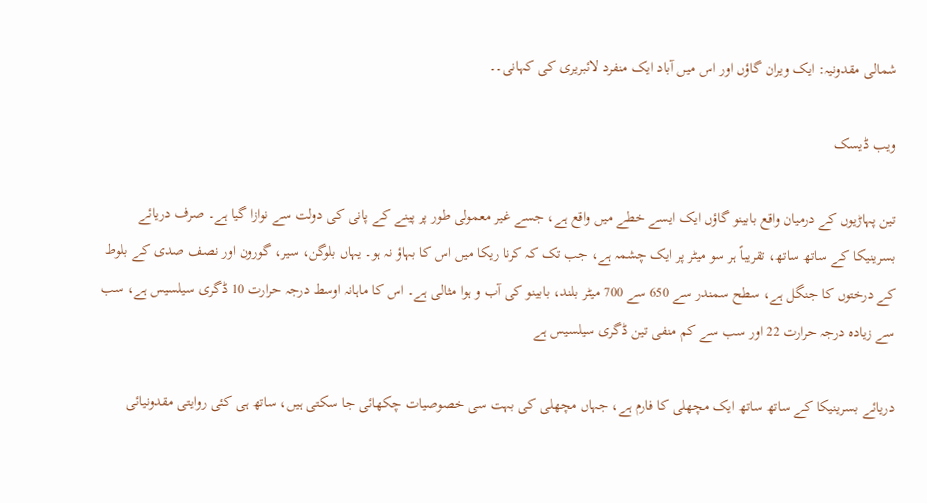شمالی مقدونیہ: ایک ویران گاؤں اور اس میں آباد ایک منفرد لائبریری کی کہانی۔۔

ویب ڈیسک

تین پہاڑیوں کے درمیان واقع بابینو گاؤں ایک ایسے خطے میں واقع ہے، جسے غیر معمولی طور پر پینے کے پانی کی دولت سے نوازا گیا ہے۔ صرف دریائے بسرینیکا کے ساتھ ساتھ، تقریباً ہر سو میٹر پر ایک چشمہ ہے، جب تک کہ کرنا ریکا میں اس کا بہاؤ نہ ہو۔ یہاں بلوگن، سیر، گورون اور نصف صدی کے بلوط کے درختوں کا جنگل ہے، سطح سمندر سے 650 سے 700 میٹر بلند، بابینو کی آب و ہوا مثالی ہے۔ اس کا ماہانہ اوسط درجہ حرارت 10 ڈگری سیلسیس ہے، سب سے زیادہ درجہ حرارت 22 اور سب سے کم منفی تین ڈگری سیلسیس ہے

دریائے بسرینیکا کے ساتھ ساتھ ایک مچھلی کا فارم ہے، جہاں مچھلی کی بہت سی خصوصیات چکھائی جا سکتی ہیں، ساتھ ہی کئی روایتی مقدونیائی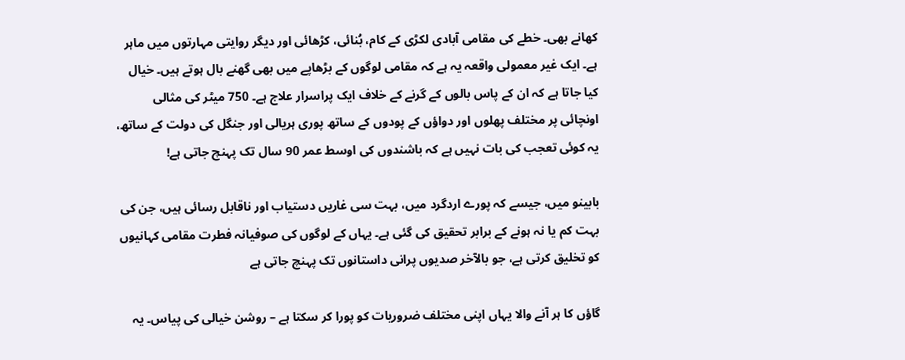کھانے بھی۔ خطے کی مقامی آبادی لکڑی کے کام، بُنائی، کڑھائی اور دیگر روایتی مہارتوں میں ماہر ہے۔ ایک غیر معمولی واقعہ یہ ہے کہ مقامی لوگوں کے بڑھاپے میں بھی گھنے بال ہوتے ہیں۔ خیال کیا جاتا ہے کہ ان کے پاس بالوں کے گرنے کے خلاف ایک پراسرار علاج ہے۔ 750 میٹر کی مثالی اونچائی پر مختلف پھلوں اور دواؤں کے پودوں کے ساتھ پوری ہریالی اور جنگل کی دولت کے ساتھ، یہ کوئی تعجب کی بات نہیں ہے کہ باشندوں کی اوسط عمر 90 سال تک پہنچ جاتی ہے!

بابینو میں، جیسے کہ پورے اردگرد میں، بہت سی غاریں دستیاب اور ناقابل رسائی ہیں، جن کی بہت کم یا نہ ہونے کے برابر تحقیق کی گئی ہے۔ یہاں کے لوگوں کی صوفیانہ فطرت مقامی کہانیوں کو تخلیق کرتی ہے، جو بالآخر صدیوں پرانی داستانوں تک پہنچ جاتی ہے

گاؤں کا ہر آنے والا یہاں اپنی مختلف ضروریات کو پورا کر سکتا ہے – روشن خیالی کی پیاس۔ یہ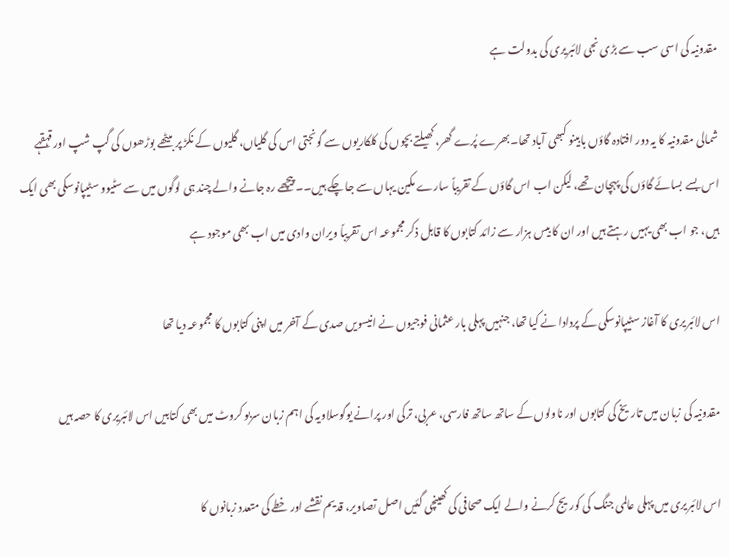مقدونیہ کی اسی سب سے بڑی نجی لائبریری کی بدولت ہے

شمالی مقدونیہ کا یہ دور افتادہ گاؤں بابینو کبھی آباد تھا۔ بھرے پُرے گھر، کھیلتے بچوں کی کلکاریوں سے گونجتی اس کی گلیاں، گلیوں کے نکڑ پر بیٹھے بوڑھوں کی گپ شپ اور قہقہے اس بسے بسائے گاؤں کی پہچان تھے، لیکن اب اس گاؤں کے تقریباً سارے مکین یہاں سے جا چکے ہیں۔۔ پیچھے رہ جانے والے چند ہی لوگوں میں سے سٹیوو سٹیپانوسکی بھی ایک ہیں، جو اب بھی یہیں رہتے ہیں اور ان کا بیس ہزار سے زائد کتابوں کا قابل ذکر مجموعہ اس تقریباً ویران وادی میں اب بھی موجود ہے

اس لائبریری کا آغاز سٹیپانوسکی کے پردادا نے کیا تھا، جنہیں پہلی بار عثمانی فوجیوں نے انیسویں صدی کے آخر میں اپنی کتابوں کا مجموعہ دیا تھا

مقدونیہ کی زبان میں تاریخ کی کتابوں اور ناولوں کے ساتھ ساتھ فارسی، عربی، ترکی اور پرانے یوگوسلاویہ کی اہم زبان سربو کروٹ میں بھی کتابیں اس لائبریری کا حصہ ہیں

اس لائبریری میں پہلی عالمی جنگ کی کوریج کرنے والے ایک صحافی کی کھینچی گئیں اصل تصاویر، قدیم نقشے اور خطے کی متعدد زبانوں کا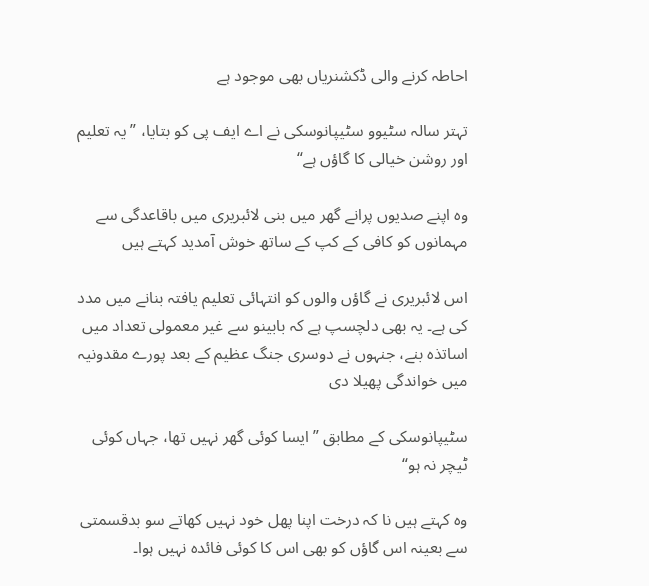احاطہ کرنے والی ڈکشنریاں بھی موجود ہے

تہتر سالہ سٹیوو سٹیپانوسکی نے اے ایف پی کو بتایا، ”یہ تعلیم اور روشن خیالی کا گاؤں ہے“

وہ اپنے صدیوں پرانے گھر میں بنی لائبریری میں باقاعدگی سے مہمانوں کو کافی کے کپ کے ساتھ خوش آمدید کہتے ہیں

اس لائبریری نے گاؤں والوں کو انتہائی تعلیم یافتہ بنانے میں مدد کی ہے۔ یہ بھی دلچسپ ہے کہ بابینو سے غیر معمولی تعداد میں اساتذہ بنے، جنہوں نے دوسری جنگ عظیم کے بعد پورے مقدونیہ میں خواندگی پھیلا دی

سٹیپانوسکی کے مطابق ”ایسا کوئی گھر نہیں تھا، جہاں کوئی ٹیچر نہ ہو“

وہ کہتے ہیں نا کہ درخت اپنا پھل خود نہیں کھاتے سو بدقسمتی سے بعینہ اس گاؤں کو بھی اس کا کوئی فائدہ نہیں ہوا۔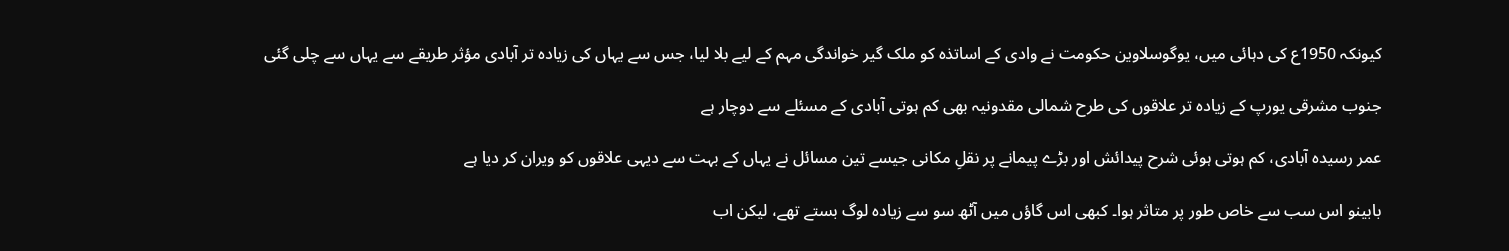کیونکہ 1950ع کی دہائی میں، یوگوسلاوین حکومت نے وادی کے اساتذہ کو ملک گیر خواندگی مہم کے لیے بلا لیا، جس سے یہاں کی زیادہ تر آبادی مؤثر طریقے سے یہاں سے چلی گئی

جنوب مشرقی یورپ کے زیادہ تر علاقوں کی طرح شمالی مقدونیہ بھی کم ہوتی آبادی کے مسئلے سے دوچار ہے

عمر رسیدہ آبادی، کم ہوتی ہوئی شرح پیدائش اور بڑے پیمانے پر نقلِ مکانی جیسے تین مسائل نے یہاں کے بہت سے دیہی علاقوں کو ویران کر دیا ہے

بابینو اس سب سے خاص طور پر متاثر ہوا۔ کبھی اس گاؤں میں آٹھ سو سے زیادہ لوگ بستے تھے، لیکن اب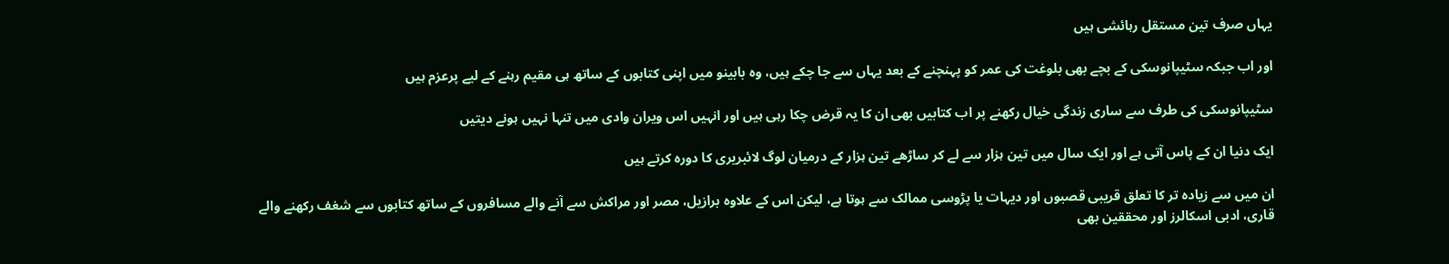یہاں صرف تین مستقل رہائشی ہیں

اور اب جبکہ سٹیپانوسکی کے بچے بھی بلوغت کی عمر کو پہنچنے کے بعد یہاں سے جا چکے ہیں، وہ بابینو میں اپنی کتابوں کے ساتھ ہی مقیم رہنے کے لیے پرعزم ہیں

سٹیپانوسکی کی طرف سے ساری زندگی خیال رکھنے پر اب کتابیں بھی ان کا یہ قرض چکا رہی ہیں اور انہیں اس ویران وادی میں تنہا نہیں ہونے دیتیں

ایک دنیا ان کے پاس آتی ہے اور ایک سال میں تین ہزار سے لے کر ساڑھے تین ہزار کے درمیان لوگ لائبریری کا دورہ کرتے ہیں

ان میں سے زیادہ تر کا تعلق قریبی قصبوں اور دیہات یا پڑوسی ممالک سے ہوتا ہے، لیکن اس کے علاوہ برازیل، مصر اور مراکش سے آنے والے مسافروں کے ساتھ کتابوں سے شغف رکھنے والے قاری، ادبی اسکالرز اور محققین بھی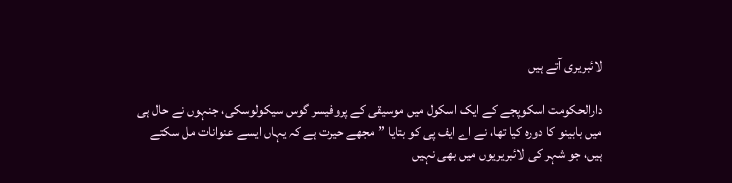لائبریری آتے ہیں

دارالحکومت اسکوپجے کے ایک اسکول میں موسیقی کے پروفیسر گوس سیکولوسکی، جنہوں نے حال ہی میں بابینو کا دورہ کیا تھا، نے اے ایف پی کو بتایا ”مجھے حیرت ہے کہ یہاں ایسے عنوانات مل سکتے ہیں، جو شہر کی لائبریریوں میں بھی نہیں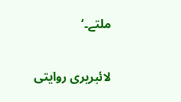ملتے۔‘

لائبریری روایتی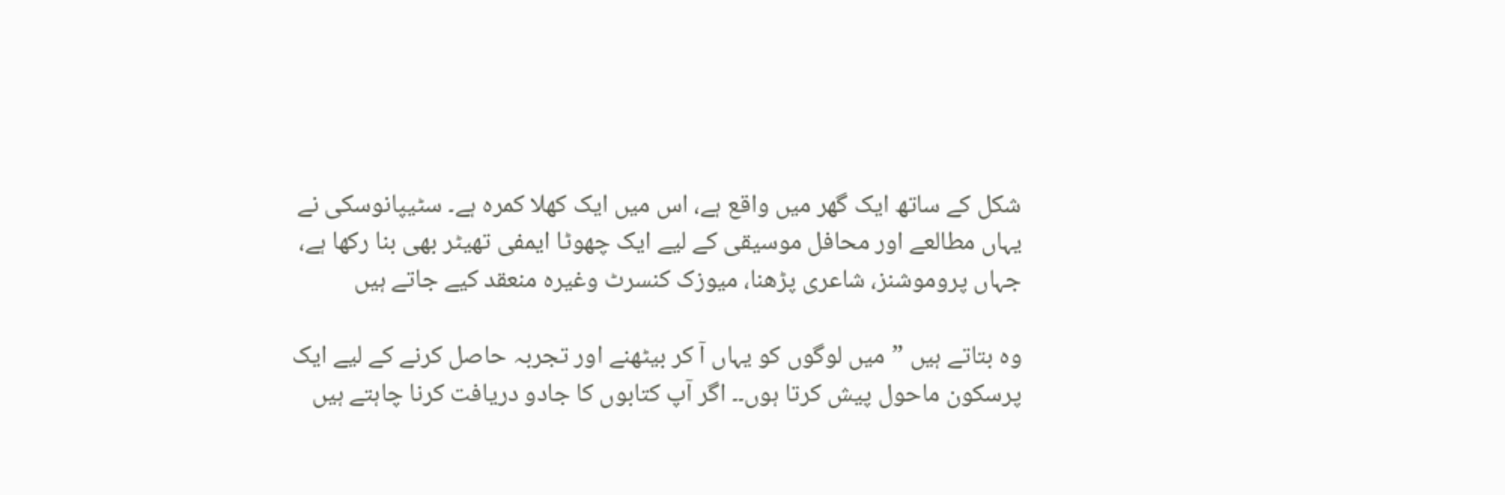شکل کے ساتھ ایک گھر میں واقع ہے، اس میں ایک کھلا کمرہ ہے۔ سٹیپانوسکی نے یہاں مطالعے اور محافل موسیقی کے لیے ایک چھوٹا ایمفی تھیٹر بھی بنا رکھا ہے، جہاں پروموشنز، شاعری پڑھنا، میوزک کنسرٹ وغیرہ منعقد کیے جاتے ہیں

وہ بتاتے ہیں ”میں لوگوں کو یہاں آ کر بیٹھنے اور تجربہ حاصل کرنے کے لیے ایک پرسکون ماحول پیش کرتا ہوں۔۔ اگر آپ کتابوں کا جادو دریافت کرنا چاہتے ہیں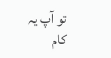تو آپ یہ کام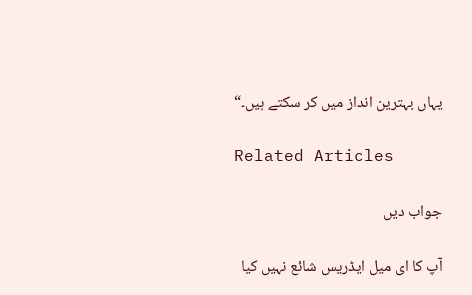یہاں بہترین انداز میں کر سکتے ہیں۔“

Related Articles

جواب دیں

آپ کا ای میل ایڈریس شائع نہیں کیا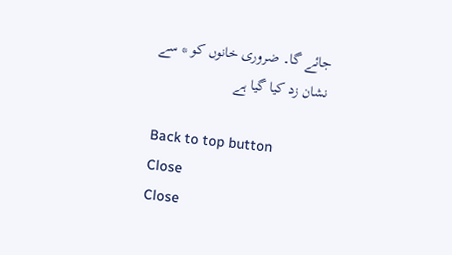جائے گا۔ ضروری خانوں کو * سے نشان زد کیا گیا ہے

Back to top button
Close
Close